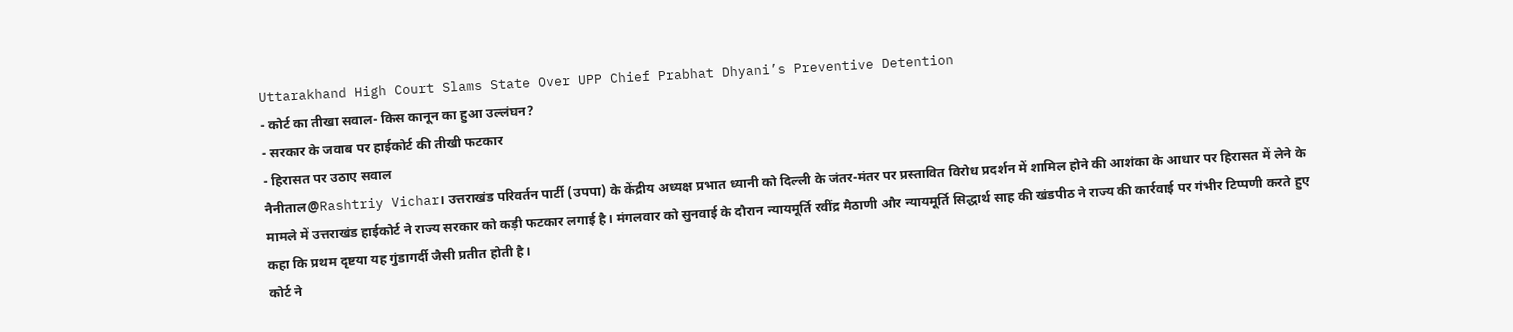Uttarakhand High Court Slams State Over UPP Chief Prabhat Dhyani’s Preventive Detention
- कोर्ट का तीखा सवाल- किस कानून का हुआ उल्लंघन?
- सरकार के जवाब पर हाईकोर्ट की तीखी फटकार
- हिरासत पर उठाए सवाल
नैनीताल@Rashtriy Vichar। उत्तराखंड परिवर्तन पार्टी (उपपा) के केंद्रीय अध्यक्ष प्रभात ध्यानी को दिल्ली के जंतर-मंतर पर प्रस्तावित विरोध प्रदर्शन में शामिल होने की आशंका के आधार पर हिरासत में लेने के मामले में उत्तराखंड हाईकोर्ट ने राज्य सरकार को कड़ी फटकार लगाई है। मंगलवार को सुनवाई के दौरान न्यायमूर्ति रवींद्र मैठाणी और न्यायमूर्ति सिद्धार्थ साह की खंडपीठ ने राज्य की कार्रवाई पर गंभीर टिप्पणी करते हुए कहा कि प्रथम दृष्टया यह गुंडागर्दी जैसी प्रतीत होती है।
कोर्ट ने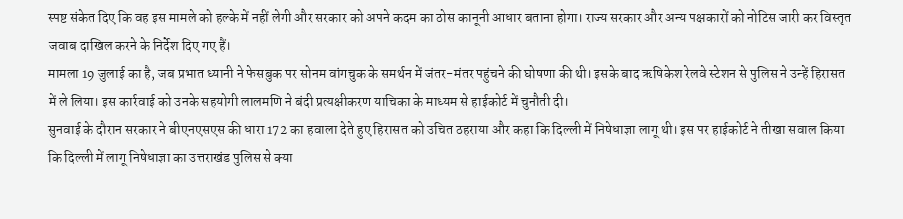स्पष्ट संकेत दिए कि वह इस मामले को हल्के में नहीं लेगी और सरकार को अपने कदम का ठोस कानूनी आधार बताना होगा। राज्य सरकार और अन्य पक्षकारों को नोटिस जारी कर विस्तृत जवाब दाखिल करने के निर्देश दिए गए हैं।
मामला 19 जुलाई का है, जब प्रभात ध्यानी ने फेसबुक पर सोनम वांगचुक के समर्थन में जंतर-मंतर पहुंचने की घोषणा की थी। इसके बाद ऋषिकेश रेलवे स्टेशन से पुलिस ने उन्हें हिरासत में ले लिया। इस कार्रवाई को उनके सहयोगी लालमणि ने बंदी प्रत्यक्षीकरण याचिका के माध्यम से हाईकोर्ट में चुनौती दी।
सुनवाई के दौरान सरकार ने बीएनएसएस की धारा 172 का हवाला देते हुए हिरासत को उचित ठहराया और कहा कि दिल्ली में निषेधाज्ञा लागू थी। इस पर हाईकोर्ट ने तीखा सवाल किया कि दिल्ली में लागू निषेधाज्ञा का उत्तराखंड पुलिस से क्या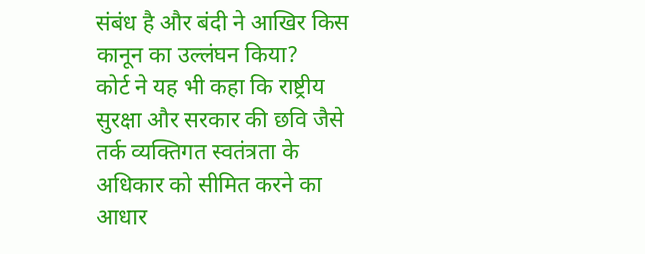संबंध है और बंदी ने आखिर किस कानून का उल्लंघन किया?
कोर्ट ने यह भी कहा कि राष्ट्रीय सुरक्षा और सरकार की छवि जैसे तर्क व्यक्तिगत स्वतंत्रता के अधिकार को सीमित करने का आधार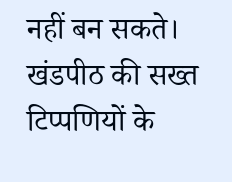नहीं बन सकते। खंडपीठ की सख्त टिप्पणियों के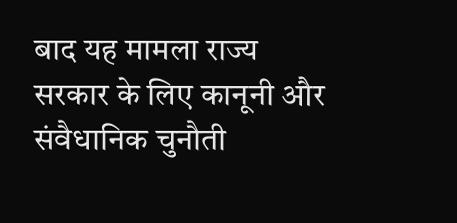बाद यह मामला राज्य सरकार के लिए कानूनी और संवैधानिक चुनौती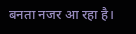बनता नजर आ रहा है।